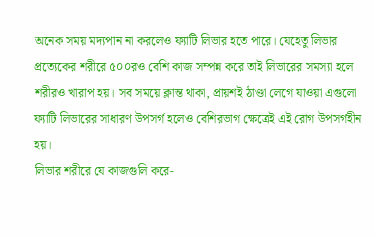অনেক সময় মদ্যপান না করলেও ফ্যাটি লিভার হতে পারে। যেহেতু লিভার প্রত্যেকের শরীরে ৫০০রও বেশি কাজ সম্পন্ন করে তাই লিভারের সমস্যা হলে শরীরও খারাপ হয়। সব সময়ে ক্লান্ত থাকা, প্রায়শই ঠাণ্ডা লেগে যাওয়া এগুলো ফ্যাটি লিভারের সাধারণ উপসর্গ হলেও বেশিরভাগ ক্ষেত্রেই এই রোগ উপসর্গহীন হয়।
লিভার শরীরে যে কাজগুলি করে-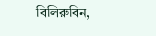বিলিরুবিন,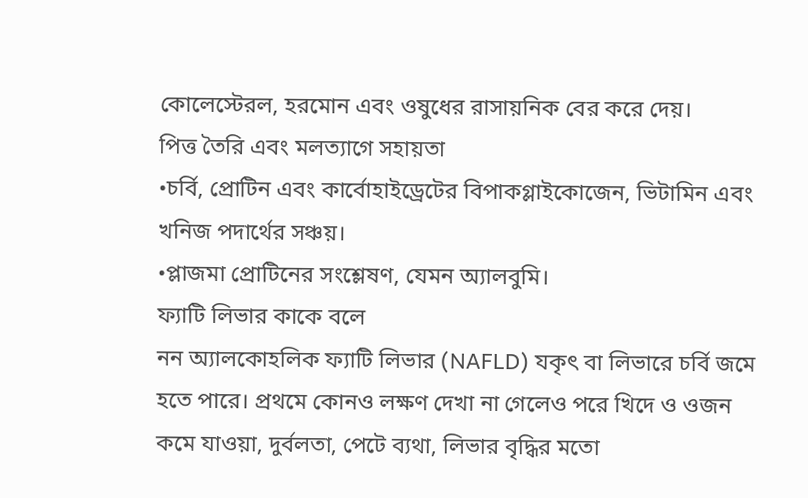কোলেস্টেরল, হরমোন এবং ওষুধের রাসায়নিক বের করে দেয়।
পিত্ত তৈরি এবং মলত্যাগে সহায়তা
•চর্বি, প্রোটিন এবং কার্বোহাইড্রেটের বিপাকগ্লাইকোজেন, ভিটামিন এবং খনিজ পদার্থের সঞ্চয়।
•প্লাজমা প্রোটিনের সংশ্লেষণ, যেমন অ্যালবুমি।
ফ্যাটি লিভার কাকে বলে
নন অ্যালকোহলিক ফ্যাটি লিভার (NAFLD) যকৃৎ বা লিভারে চর্বি জমে হতে পারে। প্রথমে কোনও লক্ষণ দেখা না গেলেও পরে খিদে ও ওজন কমে যাওয়া, দুর্বলতা, পেটে ব্যথা, লিভার বৃদ্ধির মতো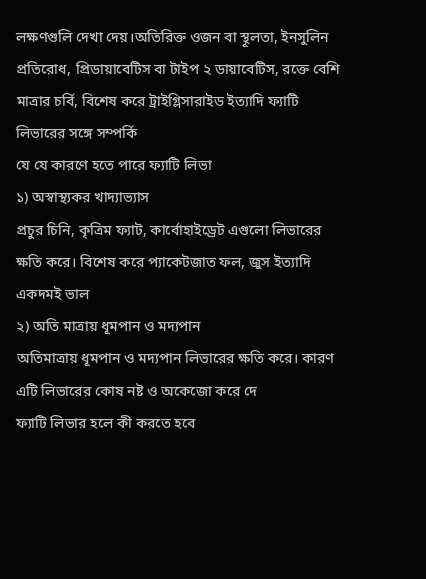লক্ষণগুলি দেখা দেয়।অতিরিক্ত ওজন বা স্থূলতা, ইনসুলিন প্রতিরোধ, প্রিডায়াবেটিস বা টাইপ ২ ডায়াবেটিস, রক্তে বেশি মাত্রার চর্বি, বিশেষ করে ট্রাইগ্লিসারাইড ইত্যাদি ফ্যাটি লিভারের সঙ্গে সম্পর্কি
যে যে কারণে হতে পারে ফ্যাটি লিভা
১) অস্বাস্থ্যকর খাদ্যাভ্যাস
প্রচুর চিনি, কৃত্রিম ফ্যাট, কার্বোহাইড্রেট এগুলো লিভারের ক্ষতি করে। বিশেষ করে প্যাকেটজাত ফল, জুস ইত্যাদি একদমই ভাল
২) অতি মাত্রায় ধূমপান ও মদ্যপান
অতিমাত্রায় ধূমপান ও মদ্যপান লিভারের ক্ষতি করে। কারণ এটি লিভারের কোষ নষ্ট ও অকেজো করে দে
ফ্যাটি লিভার হলে কী করতে হবে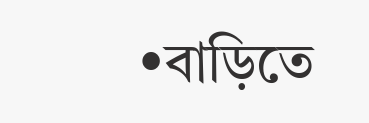•বাড়িতে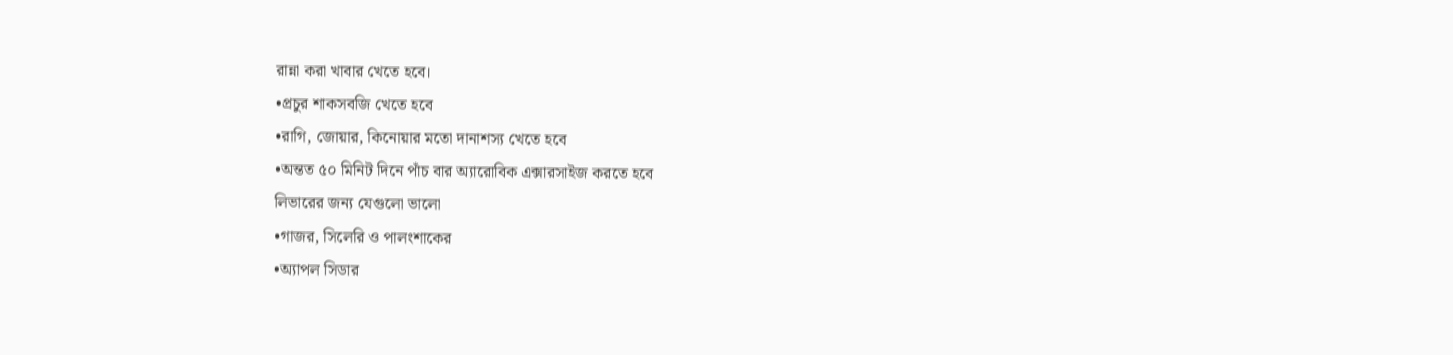রান্না করা খাবার খেতে হবে।
•প্রচুর শাকসবজি খেতে হবে
•রাগি, জোয়ার, কিনোয়ার মতো দানাশস্য খেতে হবে
•অন্তত ৫০ মিনিট দিনে পাঁচ বার অ্যারোবিক এক্সারসাইজ করতে হবে
লিভারের জন্য যেগুলো ভালো
•গাজর, সিলেরি ও পালংশাকের
•অ্যাপল সিডার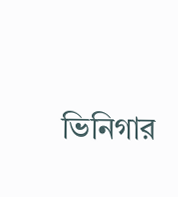ভিনিগার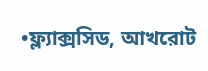•ফ্ল্যাক্সসিড, আখরোট